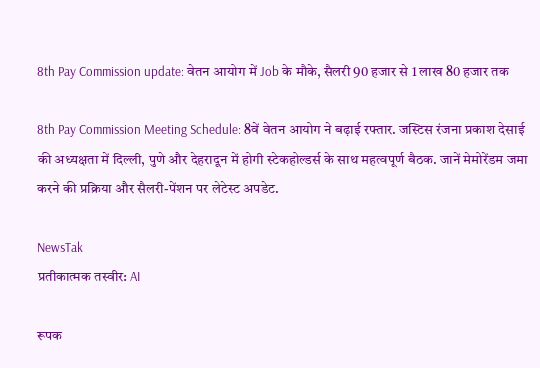8th Pay Commission update: वेतन आयोग में Job के मौके, सैलरी 90 हजार से 1 लाख 80 हजार तक

8th Pay Commission Meeting Schedule: 8वें वेतन आयोग ने बढ़ाई रफ्तार. जस्टिस रंजना प्रकाश देसाई की अध्यक्षता में दिल्ली, पुणे और देहरादून में होगी स्टेकहोल्डर्स के साथ महत्वपूर्ण बैठक. जानें मेमोरेंडम जमा करने की प्रक्रिया और सैलरी-पेंशन पर लेटेस्ट अपडेट.

NewsTak
प्रतीकात्मक तस्वीर: AI

रूपक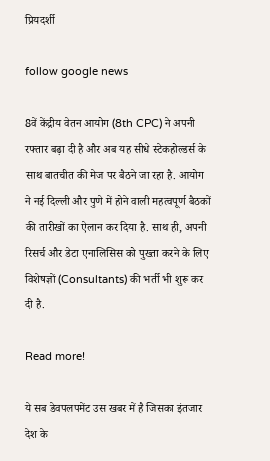प्रियदर्शी

follow google news

8वें केंद्रीय वेतन आयोग (8th CPC) ने अपनी रफ्तार बढ़ा दी है और अब यह सीधे स्टेकहोल्डर्स के साथ बातचीत की मेज पर बैठने जा रहा है. आयोग ने नई दिल्ली और पुणे में होने वाली महत्वपूर्ण बैठकों की तारीखों का ऐलान कर दिया है. साथ ही, अपनी रिसर्च और डेटा एनालिसिस को पुख्ता करने के लिए विशेषज्ञों (Consultants) की भर्ती भी शुरू कर दी है.

Read more!

ये सब डेवपलपमेंट उस खबर में है जिसका इंतजार देश के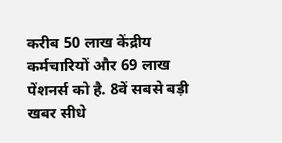करीब 50 लाख केंद्रीय कर्मचारियों और 69 लाख पेंशनर्स को है. 8वें सबसे बड़ी खबर सीधे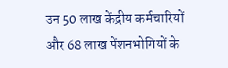उन 50 लाख केंद्रीय कर्मचारियों और 68 लाख पेंशनभोगियों के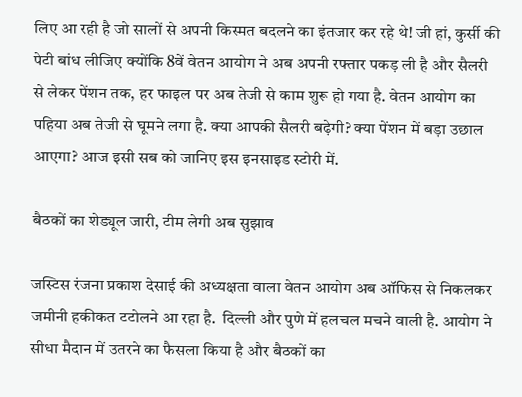लिए आ रही है जो सालों से अपनी किस्मत बदलने का इंतजार कर रहे थे! जी हां, कुर्सी की पेटी बांध लीजिए क्योंकि 8वें वेतन आयोग ने अब अपनी रफ्तार पकड़ ली है और सैलरी से लेकर पेंशन तक, हर फाइल पर अब तेजी से काम शुरू हो गया है. वेतन आयोग का पहिया अब तेजी से घूमने लगा है. क्या आपकी सैलरी बढ़ेगी? क्या पेंशन में बड़ा उछाल आएगा? आज इसी सब को जानिए इस इनसाइड स्टोरी में.

बैठकों का शेड्यूल जारी, टीम लेगी अब सुझाव

जस्टिस रंजना प्रकाश देसाई की अध्यक्षता वाला वेतन आयोग अब ऑफिस से निकलकर जमीनी हकीकत टटोलने आ रहा है.  दिल्ली और पुणे में हलचल मचने वाली है. आयोग ने सीधा मैदान में उतरने का फैसला किया है और बैठकों का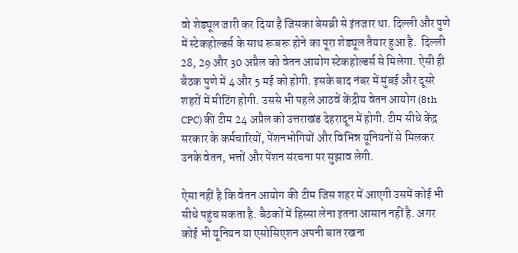वो शेड्यूल जारी कर दिया है जिसका बेसब्री से इंतजार था. दिल्ली और पुणे में स्टेकहोल्डर्स के साथ रूबरू होने का पूरा शेड्यूल तैयार हुआ है.  दिल्ली 28, 29 और 30 अप्रैल को वेतन आयोग स्टेकहोल्डर्स से मिलेगा. ऐसी ही बैठक पुणे में 4 और 5 मई को होगी. इसके बाद नंबर में मुंबई और दूसरे शहरों में मीटिंग होगी. उससे भी पहले आठवें केंद्रीय वेतन आयोग (8th CPC) की टीम 24 अप्रैल को उत्तराखंड देहरादून में होगी. टीम सीधे केंद्र सरकार के कर्मचारियों, पेंशनभोगियों और विभिन्न यूनियनों से मिलकर उनके वेतन, भत्तों और पेंशन संरचना पर सुझाव लेगी.

ऐसा नहीं है कि वेतन आयोग की टीम जिस शहर में आएगी उसमें कोई भी सीधे पहुंच सकता है. बैठकों में हिस्सा लेना इतना आसान नहीं है. अगर कोई भी यूनियन या एसोसिएशन अपनी बात रखना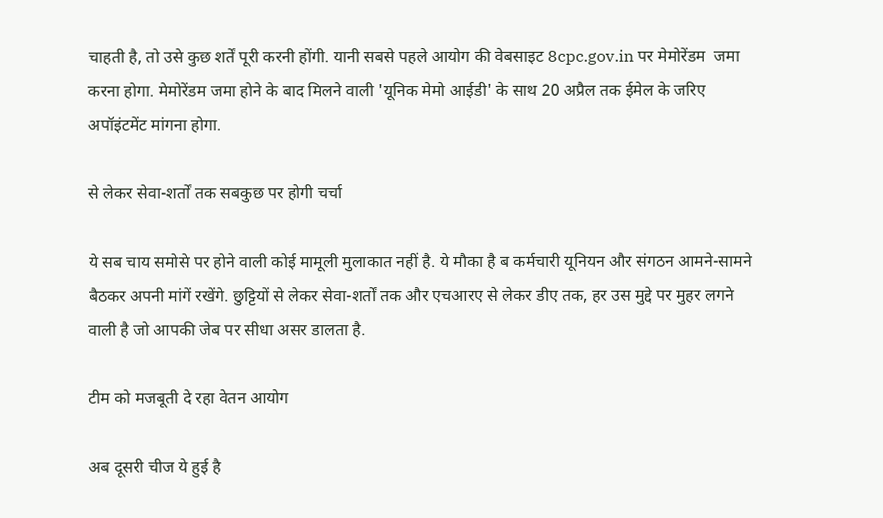चाहती है, तो उसे कुछ शर्तें पूरी करनी होंगी. यानी सबसे पहले आयोग की वेबसाइट 8cpc.gov.in पर मेमोरेंडम  जमा करना होगा. मेमोरेंडम जमा होने के बाद मिलने वाली 'यूनिक मेमो आईडी' के साथ 20 अप्रैल तक ईमेल के जरिए अपॉइंटमेंट मांगना होगा.

से लेकर सेवा-शर्तों तक सबकुछ पर होगी चर्चा

ये सब चाय समोसे पर होने वाली कोई मामूली मुलाकात नहीं है. ये मौका है ब कर्मचारी यूनियन और संगठन आमने-सामने बैठकर अपनी मांगें रखेंगे. छुट्टियों से लेकर सेवा-शर्तों तक और एचआरए से लेकर डीए तक, हर उस मुद्दे पर मुहर लगने वाली है जो आपकी जेब पर सीधा असर डालता है.

टीम को मजबूती दे रहा वेतन आयोग

अब दूसरी चीज ये हुई है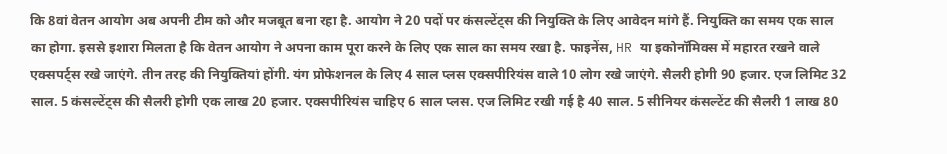कि 8वां वेतन आयोग अब अपनी टीम को और मजबूत बना रहा है. आयोग ने 20 पदों पर कंसल्टेंट्स की नियुक्ति के लिए आवेदन मांगे हैं. नियुक्ति का समय एक साल का होगा. इससे इशारा मिलता है कि वेतन आयोग ने अपना काम पूरा करने के लिए एक साल का समय रखा है. फाइनेंस, HR या इकोनॉमिक्स में महारत रखने वाले एक्सपर्ट्स रखे जाएंगे. तीन तरह की नियुक्तियां होंगी. यंग प्रोफेशनल के लिए 4 साल प्लस एक्सपीरियंस वाले 10 लोग रखे जाएंगे. सैलरी होगी 90 हजार. एज लिमिट 32 साल. 5 कंसल्टेंट्स की सैलरी होगी एक लाख 20 हजार. एक्सपीरियंस चाहिए 6 साल प्लस. एज लिमिट रखी गई है 40 साल. 5 सीनियर कंसल्टेंट की सैलरी 1 लाख 80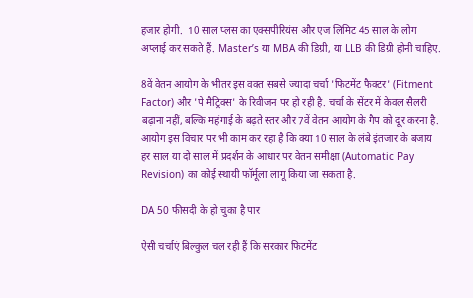हजार होगी.  10 साल प्लस का एक्सपीरियंस और एज लिमिट 45 साल के लोग अप्लाई कर सकते हैं. Master’s या MBA की डिग्री, या LLB की डिग्री होनी चाहिए.

8वें वेतन आयोग के भीतर इस वक्त सबसे ज्यादा चर्चा 'फिटमेंट फैक्टर' (Fitment Factor) और 'पे मैट्रिक्स' के रिवीजन पर हो रही है. चर्चा के सेंटर में केवल सैलरी बढ़ाना नहीं, बल्कि महंगाई के बढ़ते स्तर और 7वें वेतन आयोग के गैप को दूर करना है. आयोग इस विचार पर भी काम कर रहा है कि क्या 10 साल के लंबे इंतजार के बजाय हर साल या दो साल में प्रदर्शन के आधार पर वेतन समीक्षा (Automatic Pay Revision) का कोई स्थायी फॉर्मूला लागू किया जा सकता है.

DA 50 फीसदी के हो चुका है पार

ऐसी चर्चाएं बिल्कुल चल रही हैं कि सरकार फिटमेंट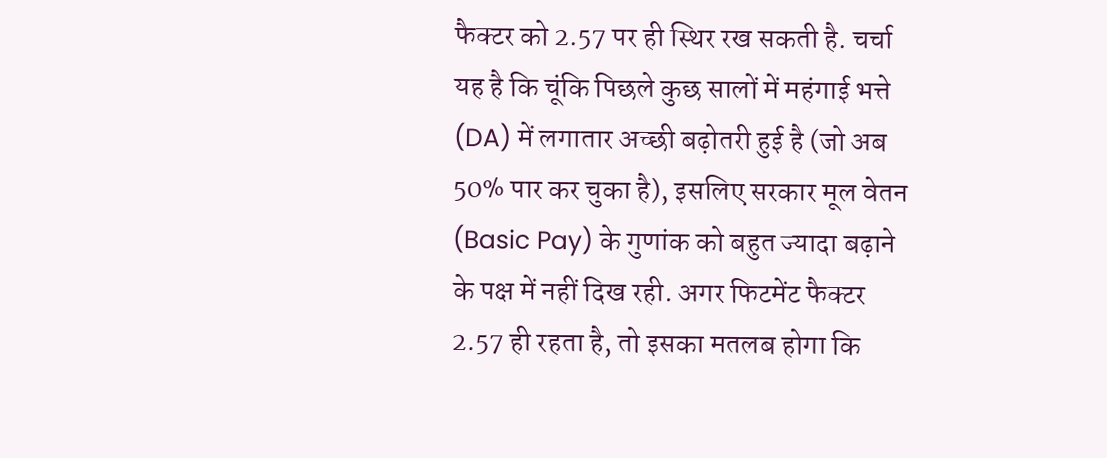फैक्टर को 2.57 पर ही स्थिर रख सकती है. चर्चा यह है कि चूंकि पिछले कुछ सालों में महंगाई भत्ते (DA) में लगातार अच्छी बढ़ोतरी हुई है (जो अब 50% पार कर चुका है), इसलिए सरकार मूल वेतन (Basic Pay) के गुणांक को बहुत ज्यादा बढ़ाने के पक्ष में नहीं दिख रही. अगर फिटमेंट फैक्टर 2.57 ही रहता है, तो इसका मतलब होगा कि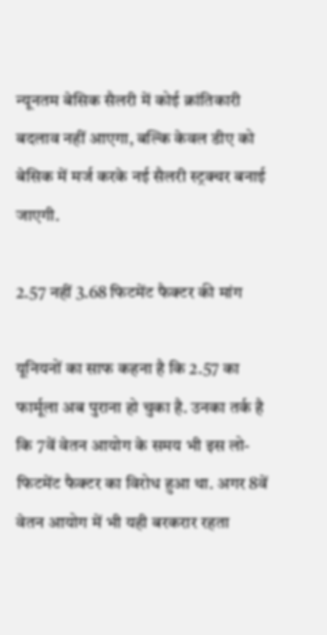न्यूनतम बेसिक सैलरी में कोई क्रांतिकारी बदलाव नहीं आएगा, बल्कि केवल डीए को बेसिक में मर्ज करके नई सैलरी स्ट्रक्चर बनाई जाएगी.

2.57 नहीं 3.68 फिटमेंट फैक्टर की मांग

यूनियनों का साफ कहना है कि 2.57 का फार्मूला अब पुराना हो चुका है. उनका तर्क है कि 7वें वेतन आयोग के समय भी इस लो-फिटमेंट फैक्टर का विरोध हुआ था. अगर 8वें वेतन आयोग में भी यही बरकरार रहता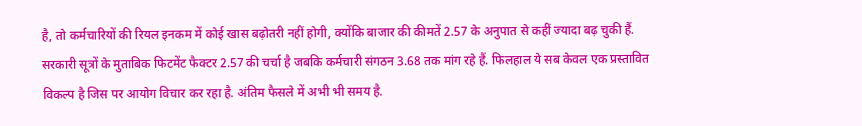है, तो कर्मचारियों की रियल इनकम में कोई खास बढ़ोतरी नहीं होगी, क्योंकि बाजार की कीमतें 2.57 के अनुपात से कहीं ज्यादा बढ़ चुकी हैं. सरकारी सूत्रों के मुताबिक फिटमेंट फैक्टर 2.57 की चर्चा है जबकि कर्मचारी संगठन 3.68 तक मांग रहे हैं. फिलहाल ये सब केवल एक प्रस्तावित विकल्प है जिस पर आयोग विचार कर रहा है. अंतिम फैसले में अभी भी समय है.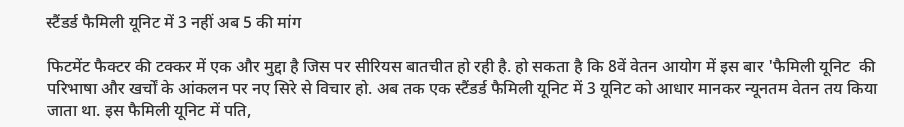स्टैंडर्ड फैमिली यूनिट में 3 नहीं अब 5 की मांग

फिटमेंट फैक्टर की टक्कर में एक और मुद्दा है जिस पर सीरियस बातचीत हो रही है. हो सकता है कि 8वें वेतन आयोग में इस बार 'फैमिली यूनिट  की परिभाषा और खर्चों के आंकलन पर नए सिरे से विचार हो. अब तक एक स्टैंडर्ड फैमिली यूनिट में 3 यूनिट को आधार मानकर न्यूनतम वेतन तय किया जाता था. इस फैमिली यूनिट में पति,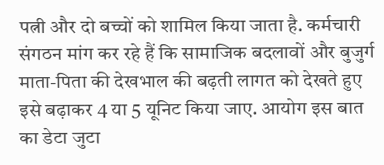पत्नी और दो बच्चों को शामिल किया जाता है. कर्मचारी संगठन मांग कर रहे हैं कि सामाजिक बदलावों और बुजुर्ग माता-पिता की देखभाल की बढ़ती लागत को देखते हुए इसे बढ़ाकर 4 या 5 यूनिट किया जाए. आयोग इस बात का डेटा जुटा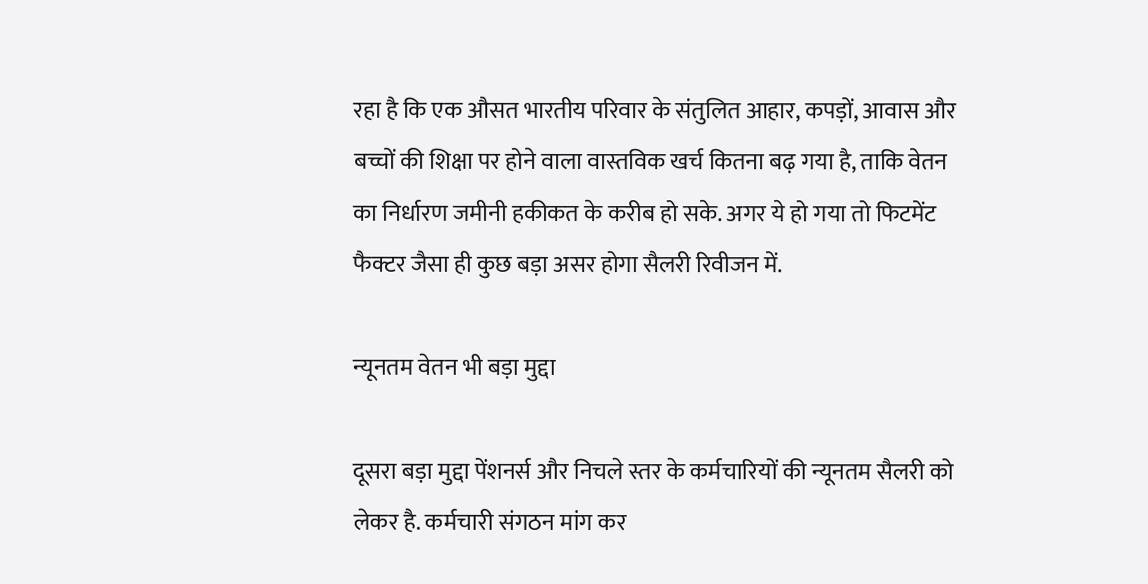रहा है कि एक औसत भारतीय परिवार के संतुलित आहार, कपड़ों, आवास और बच्चों की शिक्षा पर होने वाला वास्तविक खर्च कितना बढ़ गया है, ताकि वेतन का निर्धारण जमीनी हकीकत के करीब हो सके. अगर ये हो गया तो फिटमेंट फैक्टर जैसा ही कुछ बड़ा असर होगा सैलरी रिवीजन में.

न्यूनतम वेतन भी बड़ा मुद्दा

दूसरा बड़ा मुद्दा पेंशनर्स और निचले स्तर के कर्मचारियों की न्यूनतम सैलरी को लेकर है. कर्मचारी संगठन मांग कर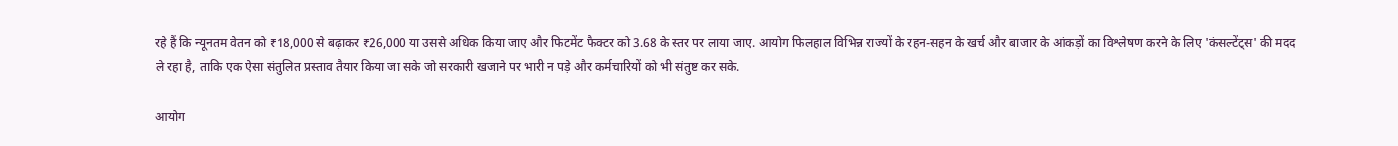रहे हैं कि न्यूनतम वेतन को ₹18,000 से बढ़ाकर ₹26,000 या उससे अधिक किया जाए और फिटमेंट फैक्टर को 3.68 के स्तर पर लाया जाए. आयोग फिलहाल विभिन्न राज्यों के रहन-सहन के खर्च और बाजार के आंकड़ों का विश्लेषण करने के लिए 'कंसल्टेंट्स' की मदद ले रहा है, ताकि एक ऐसा संतुलित प्रस्ताव तैयार किया जा सके जो सरकारी खजाने पर भारी न पड़े और कर्मचारियों को भी संतुष्ट कर सके.

आयोग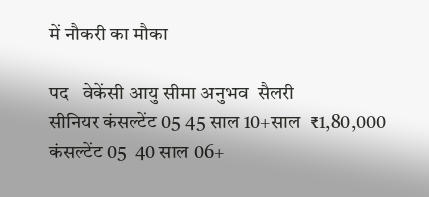में नौकरी का मौका

पद   वेकेंसी आयु सीमा अनुभव  सैलरी
सीनियर कंसल्टेंट 05 45 साल 10+साल  ₹1,80,000
कंसल्टेंट 05  40 साल 06+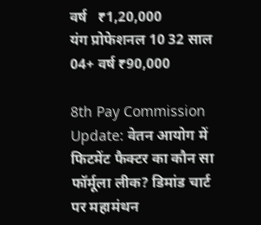वर्ष   ₹1,20,000
यंग प्रोफेशनल 10 32 साल 04+ वर्ष ₹90,000

8th Pay Commission Update: वेतन आयोग में फिटमेंट फैक्टर का कौन सा फॉर्मूला लीक? डिमांड चार्ट पर महामंथन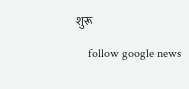शुरू

    follow google news